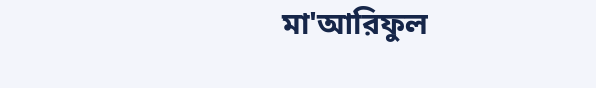মা'আরিফুল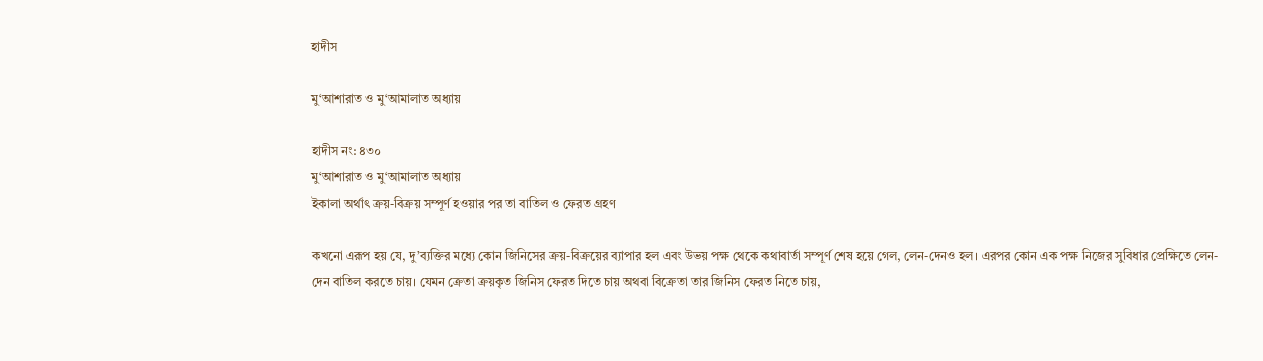হাদীস

মু‘আশারাত ও মু‘আমালাত অধ্যায়

হাদীস নং: ৪৩০
মু‘আশারাত ও মু‘আমালাত অধ্যায়
ইকালা অর্থাৎ ক্রয়-বিক্রয় সম্পূর্ণ হওয়ার পর তা বাতিল ও ফেরত গ্রহণ

কখনো এরূপ হয় যে, দু’ব্যক্তির মধ্যে কোন জিনিসের ক্রয়-বিক্রয়ের ব্যাপার হল এবং উভয় পক্ষ থেকে কথাবার্তা সম্পূর্ণ শেষ হয়ে গেল, লেন-দেনও হল। এরপর কোন এক পক্ষ নিজের সুবিধার প্রেক্ষিতে লেন-দেন বাতিল করতে চায়। যেমন ক্রেতা ক্রয়কৃত জিনিস ফেরত দিতে চায় অথবা বিক্রেতা তার জিনিস ফেরত নিতে চায়,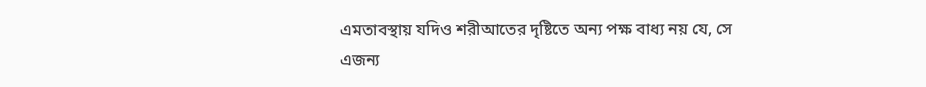এমতাবস্থায় যদিও শরীআতের দৃষ্টিতে অন্য পক্ষ বাধ্য নয় যে, সে এজন্য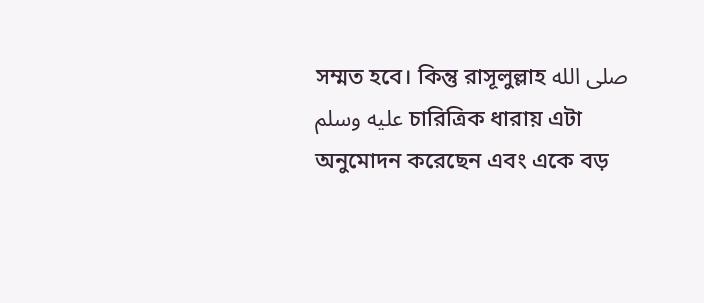সম্মত হবে। কিন্তু রাসূলুল্লাহ صلى الله عليه وسلم চারিত্রিক ধারায় এটা অনুমোদন করেছেন এবং একে বড়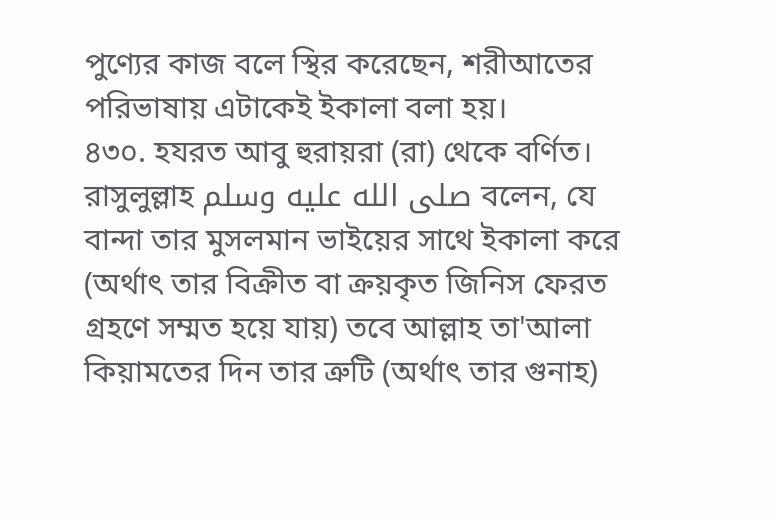পুণ্যের কাজ বলে স্থির করেছেন, শরীআতের পরিভাষায় এটাকেই ইকালা বলা হয়।
৪৩০. হযরত আবু হুরায়রা (রা) থেকে বর্ণিত। রাসুলুল্লাহ صلى الله عليه وسلم বলেন, যে বান্দা তার মুসলমান ভাইয়ের সাথে ইকালা করে (অর্থাৎ তার বিক্রীত বা ক্রয়কৃত জিনিস ফেরত গ্রহণে সম্মত হয়ে যায়) তবে আল্লাহ তা'আলা কিয়ামতের দিন তার ত্রুটি (অর্থাৎ তার গুনাহ)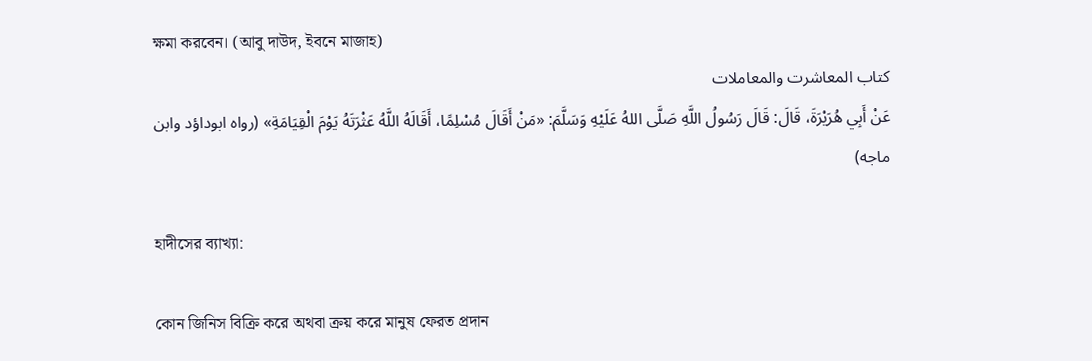ক্ষমা করবেন। (আবু দাউদ, ইবনে মাজাহ)
کتاب المعاشرت والمعاملات
عَنْ أَبِي هُرَيْرَةَ، قَالَ: قَالَ رَسُولُ اللَّهِ صَلَّى اللهُ عَلَيْهِ وَسَلَّمَ: «مَنْ أَقَالَ مُسْلِمًا، أَقَالَهُ اللَّهُ عَثْرَتَهُ يَوْمَ الْقِيَامَةِ» (رواه ابوداؤد وابن ماجه)

হাদীসের ব্যাখ্যা:

কোন জিনিস বিক্রি করে অথবা ক্রয় করে মানুষ ফেরত প্রদান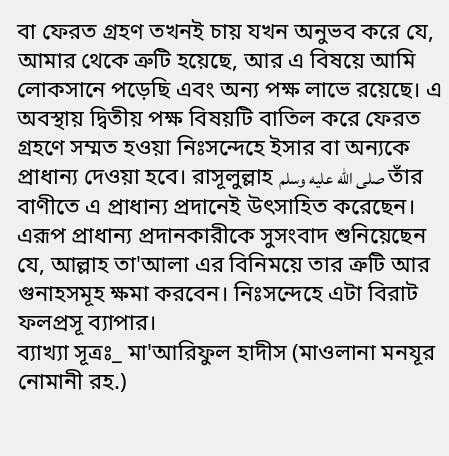বা ফেরত গ্রহণ তখনই চায় যখন অনুভব করে যে, আমার থেকে ত্রুটি হয়েছে, আর এ বিষয়ে আমি লোকসানে পড়েছি এবং অন্য পক্ষ লাভে রয়েছে। এ অবস্থায় দ্বিতীয় পক্ষ বিষয়টি বাতিল করে ফেরত গ্রহণে সম্মত হওয়া নিঃসন্দেহে ইসার বা অন্যকে প্রাধান্য দেওয়া হবে। রাসূলুল্লাহ صلى الله عليه وسلم তাঁর বাণীতে এ প্রাধান্য প্রদানেই উৎসাহিত করেছেন। এরূপ প্রাধান্য প্রদানকারীকে সুসংবাদ শুনিয়েছেন যে, আল্লাহ তা'আলা এর বিনিময়ে তার ত্রুটি আর গুনাহসমূহ ক্ষমা করবেন। নিঃসন্দেহে এটা বিরাট ফলপ্রসূ ব্যাপার।
ব্যাখ্যা সূত্রঃ_ মা'আরিফুল হাদীস (মাওলানা মনযূর নোমানী রহ.)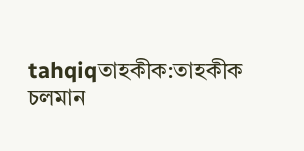tahqiqতাহকীক:তাহকীক চলমান